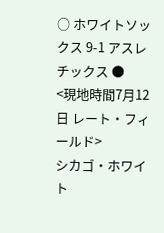○ ホワイトソックス 9-1 アスレチックス ●
<現地時間7月12日 レート・フィールド>
シカゴ・ホワイト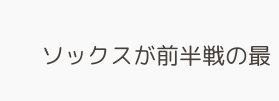ソックスが前半戦の最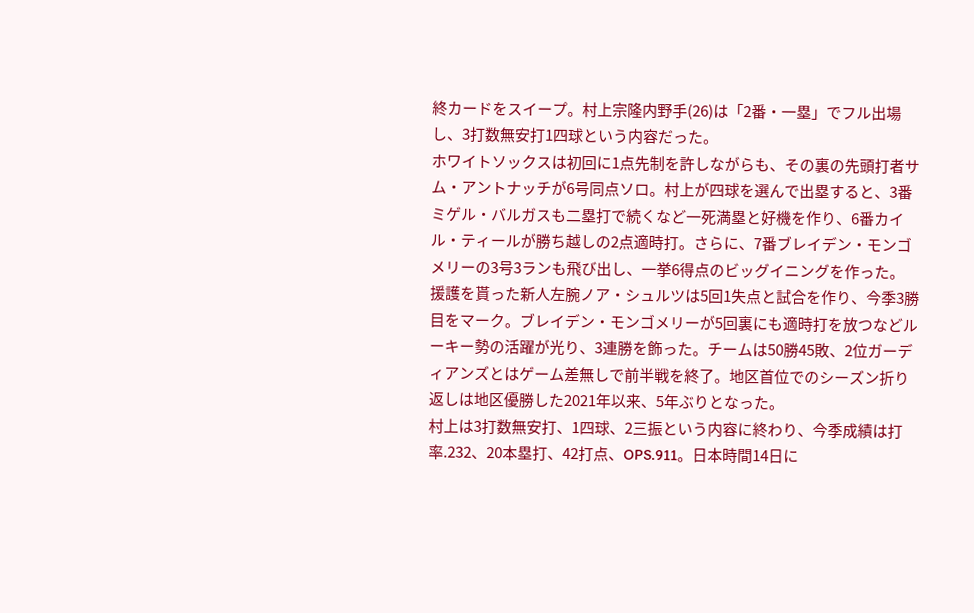終カードをスイープ。村上宗隆内野手(26)は「2番・一塁」でフル出場し、3打数無安打1四球という内容だった。
ホワイトソックスは初回に1点先制を許しながらも、その裏の先頭打者サム・アントナッチが6号同点ソロ。村上が四球を選んで出塁すると、3番ミゲル・バルガスも二塁打で続くなど一死満塁と好機を作り、6番カイル・ティールが勝ち越しの2点適時打。さらに、7番ブレイデン・モンゴメリーの3号3ランも飛び出し、一挙6得点のビッグイニングを作った。
援護を貰った新人左腕ノア・シュルツは5回1失点と試合を作り、今季3勝目をマーク。ブレイデン・モンゴメリーが5回裏にも適時打を放つなどルーキー勢の活躍が光り、3連勝を飾った。チームは50勝45敗、2位ガーディアンズとはゲーム差無しで前半戦を終了。地区首位でのシーズン折り返しは地区優勝した2021年以来、5年ぶりとなった。
村上は3打数無安打、1四球、2三振という内容に終わり、今季成績は打率.232、20本塁打、42打点、OPS.911。日本時間14日に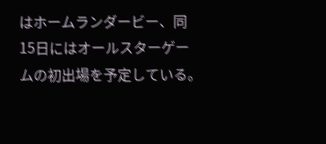はホームランダービー、同15日にはオールスターゲームの初出場を予定している。